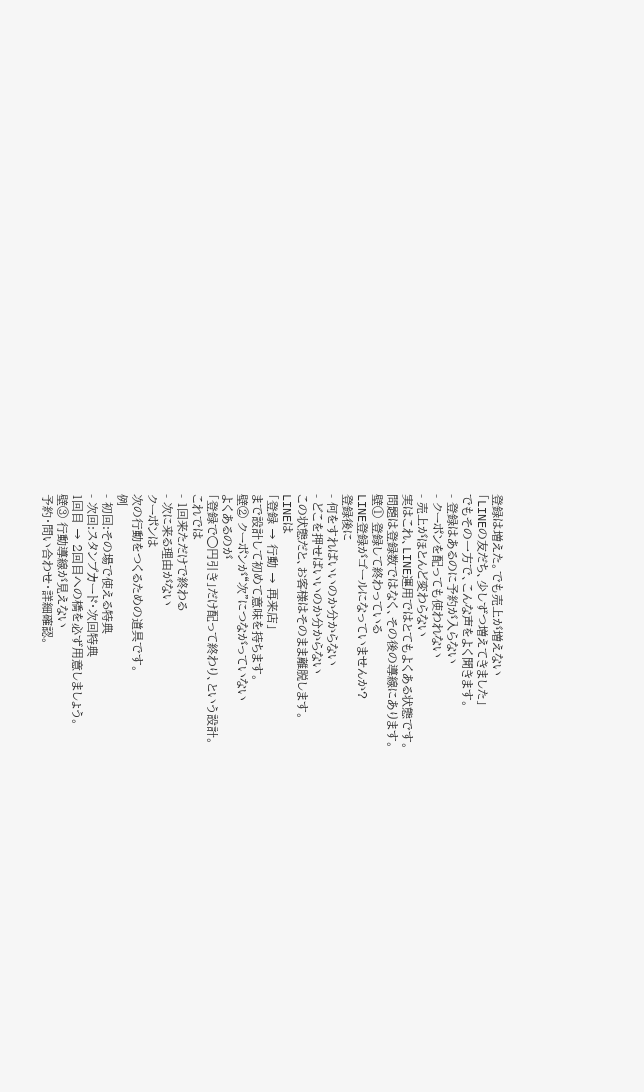登録は増えた。でも売上が増えない
「LINEの友だち、少しずつ増えてきました」
でもその一方で、こんな声をよく聞きます。
- 登録はあるのに予約が入らない
- クーポンを配っても使われない
- 売上がほとんど変わらない
実はこれ、LINE運用ではとてもよくある状態です。
問題は登録数ではなく、その後の導線にあります。
壁① 登録して終わっている
LINE登録がゴールになっていませんか?
登録後に
- 何をすればいいのか分からない
- どこを押せばいいのか分からない
この状態だと、お客様はそのまま離脱します。
LINEは
「登録 → 行動 → 再来店」
まで設計して初めて意味を持ちます。
壁② クーポンが“次”につながっていない
よくあるのが
「登録で◯円引き」だけ配って終わり、という設計。
これでは
- 1回来ただけで終わる
- 次に来る理由がない
クーポンは
次の行動をつくるための道具です。
例
- 初回:その場で使える特典
- 次回:スタンプカード・次回特典
1回目 → 2回目への橋を必ず用意しましょう。
壁③ 行動導線が見えない
予約・問い合わせ・詳細確認。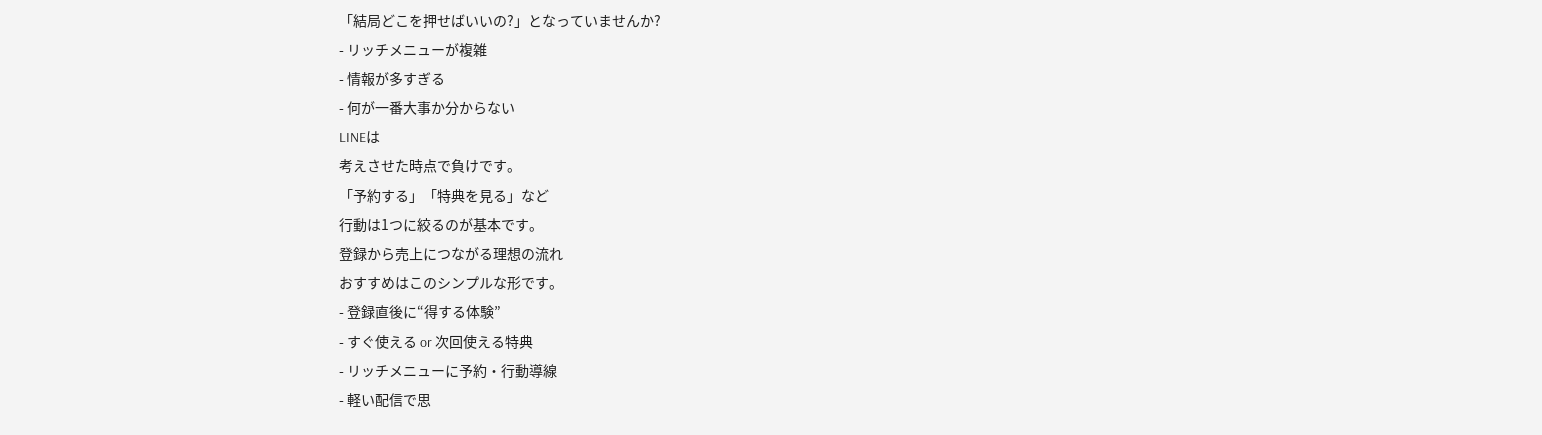「結局どこを押せばいいの?」となっていませんか?
- リッチメニューが複雑
- 情報が多すぎる
- 何が一番大事か分からない
LINEは
考えさせた時点で負けです。
「予約する」「特典を見る」など
行動は1つに絞るのが基本です。
登録から売上につながる理想の流れ
おすすめはこのシンプルな形です。
- 登録直後に“得する体験”
- すぐ使える or 次回使える特典
- リッチメニューに予約・行動導線
- 軽い配信で思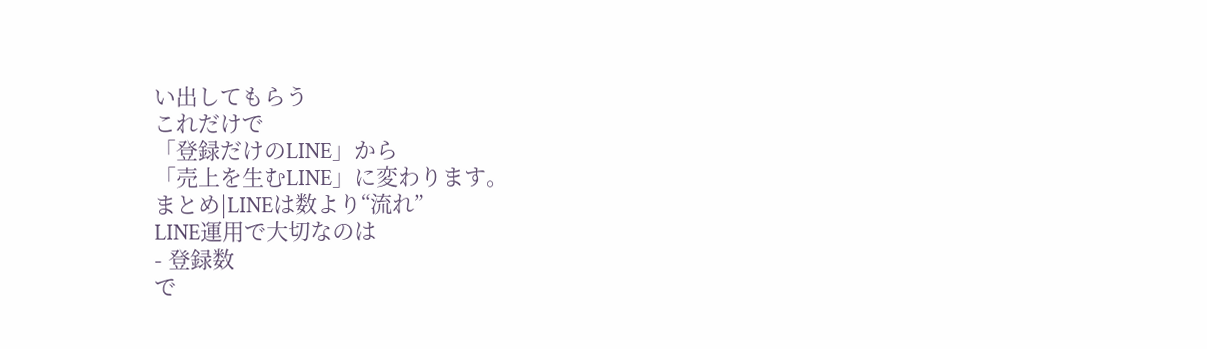い出してもらう
これだけで
「登録だけのLINE」から
「売上を生むLINE」に変わります。
まとめ|LINEは数より“流れ”
LINE運用で大切なのは
- 登録数
で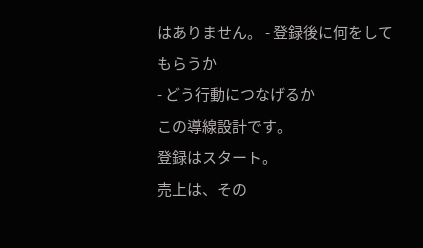はありません。 - 登録後に何をしてもらうか
- どう行動につなげるか
この導線設計です。
登録はスタート。
売上は、その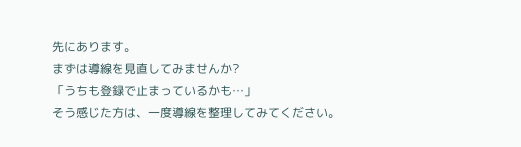先にあります。
まずは導線を見直してみませんか?
「うちも登録で止まっているかも…」
そう感じた方は、一度導線を整理してみてください。